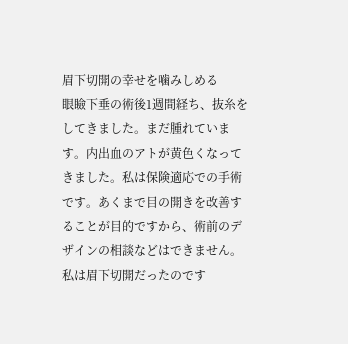眉下切開の幸せを噛みしめる
眼瞼下垂の術後1週間経ち、抜糸をしてきました。まだ腫れています。内出血のアトが黄色くなってきました。私は保険適応での手術です。あくまで目の開きを改善することが目的ですから、術前のデザインの相談などはできません。私は眉下切開だったのです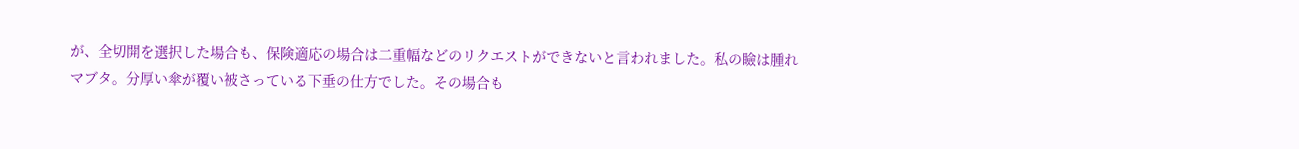が、全切開を選択した場合も、保険適応の場合は二重幅などのリクエストができないと言われました。私の瞼は腫れマブタ。分厚い傘が覆い被さっている下垂の仕方でした。その場合も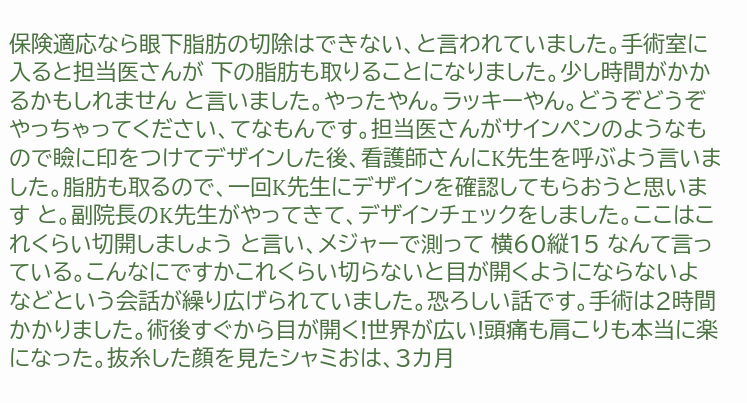保険適応なら眼下脂肪の切除はできない、と言われていました。手術室に入ると担当医さんが 下の脂肪も取りることになりました。少し時間がかかるかもしれません と言いました。やったやん。ラッキーやん。どうぞどうぞやっちゃってください、てなもんです。担当医さんがサインペンのようなもので瞼に印をつけてデザインした後、看護師さんにK先生を呼ぶよう言いました。脂肪も取るので、一回K先生にデザインを確認してもらおうと思います と。副院長のK先生がやってきて、デザインチェックをしました。ここはこれくらい切開しましょう と言い、メジャーで測って 横60縦15 なんて言っている。こんなにですかこれくらい切らないと目が開くようにならないよ などという会話が繰り広げられていました。恐ろしい話です。手術は2時間かかりました。術後すぐから目が開く!世界が広い!頭痛も肩こりも本当に楽になった。抜糸した顔を見たシャミおは、3カ月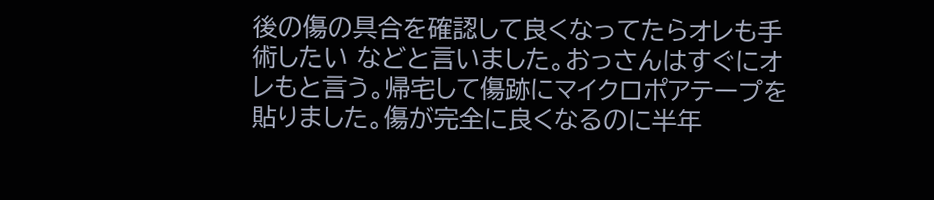後の傷の具合を確認して良くなってたらオレも手術したい などと言いました。おっさんはすぐにオレもと言う。帰宅して傷跡にマイクロポアテープを貼りました。傷が完全に良くなるのに半年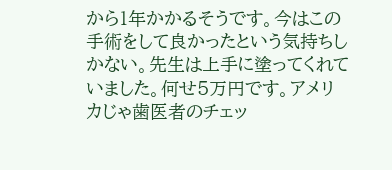から1年かかるそうです。今はこの手術をして良かったという気持ちしかない。先生は上手に塗ってくれていました。何せ5万円です。アメリカじゃ歯医者のチェッ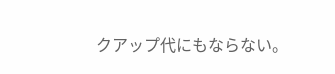クアップ代にもならない。